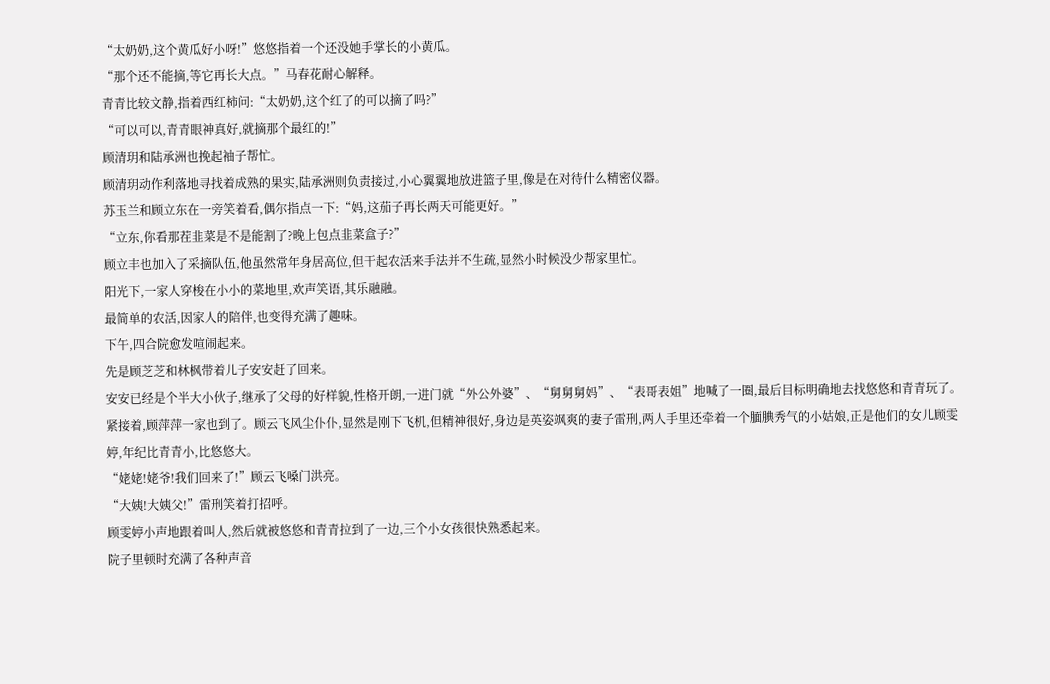“太奶奶,这个黄瓜好小呀!”悠悠指着一个还没她手掌长的小黄瓜。
“那个还不能摘,等它再长大点。”马春花耐心解释。
青青比较文静,指着西红柿问:“太奶奶,这个红了的可以摘了吗?”
“可以可以,青青眼神真好,就摘那个最红的!”
顾清玥和陆承洲也挽起袖子帮忙。
顾清玥动作利落地寻找着成熟的果实,陆承洲则负责接过,小心翼翼地放进篮子里,像是在对待什么精密仪器。
苏玉兰和顾立东在一旁笑着看,偶尔指点一下:“妈,这茄子再长两天可能更好。”
“立东,你看那茬韭菜是不是能割了?晚上包点韭菜盒子?”
顾立丰也加入了采摘队伍,他虽然常年身居高位,但干起农活来手法并不生疏,显然小时候没少帮家里忙。
阳光下,一家人穿梭在小小的菜地里,欢声笑语,其乐融融。
最简单的农活,因家人的陪伴,也变得充满了趣味。
下午,四合院愈发喧闹起来。
先是顾芝芝和林枫带着儿子安安赶了回来。
安安已经是个半大小伙子,继承了父母的好样貌,性格开朗,一进门就“外公外婆”、“舅舅舅妈”、“表哥表姐”地喊了一圈,最后目标明确地去找悠悠和青青玩了。
紧接着,顾萍萍一家也到了。顾云飞风尘仆仆,显然是刚下飞机,但精神很好,身边是英姿飒爽的妻子雷刑,两人手里还牵着一个腼腆秀气的小姑娘,正是他们的女儿顾雯婷,年纪比青青小,比悠悠大。
“姥姥!姥爷!我们回来了!”顾云飞嗓门洪亮。
“大姨!大姨父!”雷刑笑着打招呼。
顾雯婷小声地跟着叫人,然后就被悠悠和青青拉到了一边,三个小女孩很快熟悉起来。
院子里顿时充满了各种声音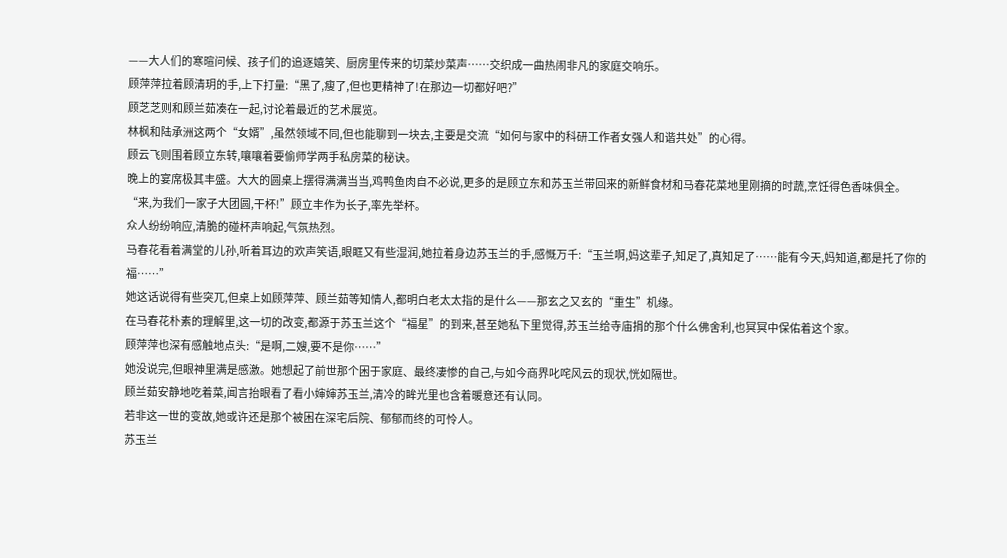——大人们的寒暄问候、孩子们的追逐嬉笑、厨房里传来的切菜炒菜声……交织成一曲热闹非凡的家庭交响乐。
顾萍萍拉着顾清玥的手,上下打量:“黑了,瘦了,但也更精神了!在那边一切都好吧?”
顾芝芝则和顾兰茹凑在一起,讨论着最近的艺术展览。
林枫和陆承洲这两个“女婿”,虽然领域不同,但也能聊到一块去,主要是交流“如何与家中的科研工作者女强人和谐共处”的心得。
顾云飞则围着顾立东转,嚷嚷着要偷师学两手私房菜的秘诀。
晚上的宴席极其丰盛。大大的圆桌上摆得满满当当,鸡鸭鱼肉自不必说,更多的是顾立东和苏玉兰带回来的新鲜食材和马春花菜地里刚摘的时蔬,烹饪得色香味俱全。
“来,为我们一家子大团圆,干杯!”顾立丰作为长子,率先举杯。
众人纷纷响应,清脆的碰杯声响起,气氛热烈。
马春花看着满堂的儿孙,听着耳边的欢声笑语,眼眶又有些湿润,她拉着身边苏玉兰的手,感慨万千:“玉兰啊,妈这辈子,知足了,真知足了……能有今天,妈知道,都是托了你的福……”
她这话说得有些突兀,但桌上如顾萍萍、顾兰茹等知情人,都明白老太太指的是什么——那玄之又玄的“重生”机缘。
在马春花朴素的理解里,这一切的改变,都源于苏玉兰这个“福星”的到来,甚至她私下里觉得,苏玉兰给寺庙捐的那个什么佛舍利,也冥冥中保佑着这个家。
顾萍萍也深有感触地点头:“是啊,二嫂,要不是你……”
她没说完,但眼神里满是感激。她想起了前世那个困于家庭、最终凄惨的自己,与如今商界叱咤风云的现状,恍如隔世。
顾兰茹安静地吃着菜,闻言抬眼看了看小婶婶苏玉兰,清冷的眸光里也含着暖意还有认同。
若非这一世的变故,她或许还是那个被困在深宅后院、郁郁而终的可怜人。
苏玉兰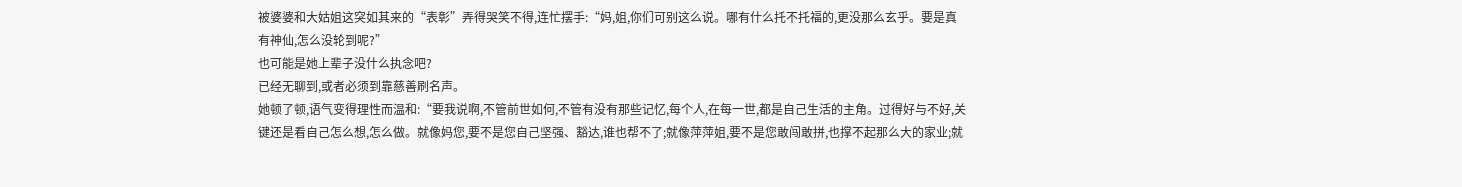被婆婆和大姑姐这突如其来的“表彰”弄得哭笑不得,连忙摆手:“妈,姐,你们可别这么说。哪有什么托不托福的,更没那么玄乎。要是真有神仙,怎么没轮到呢?”
也可能是她上辈子没什么执念吧?
已经无聊到,或者必须到靠慈善刷名声。
她顿了顿,语气变得理性而温和:“要我说啊,不管前世如何,不管有没有那些记忆,每个人,在每一世,都是自己生活的主角。过得好与不好,关键还是看自己怎么想,怎么做。就像妈您,要不是您自己坚强、豁达,谁也帮不了;就像萍萍姐,要不是您敢闯敢拼,也撑不起那么大的家业;就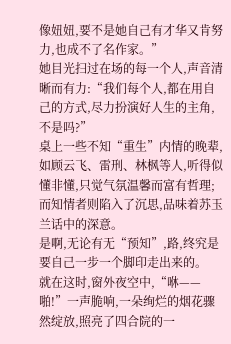像妞妞,要不是她自己有才华又肯努力,也成不了名作家。”
她目光扫过在场的每一个人,声音清晰而有力:“我们每个人,都在用自己的方式,尽力扮演好人生的主角,不是吗?”
桌上一些不知“重生”内情的晚辈,如顾云飞、雷刑、林枫等人,听得似懂非懂,只觉气氛温馨而富有哲理;而知情者则陷入了沉思,品味着苏玉兰话中的深意。
是啊,无论有无“预知”,路,终究是要自己一步一个脚印走出来的。
就在这时,窗外夜空中,“咻——啪!”一声脆响,一朵绚烂的烟花骤然绽放,照亮了四合院的一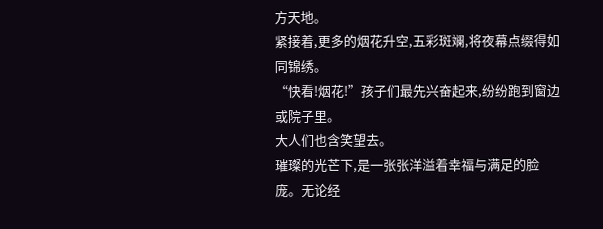方天地。
紧接着,更多的烟花升空,五彩斑斓,将夜幕点缀得如同锦绣。
“快看!烟花!”孩子们最先兴奋起来,纷纷跑到窗边或院子里。
大人们也含笑望去。
璀璨的光芒下,是一张张洋溢着幸福与满足的脸庞。无论经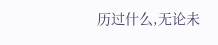历过什么,无论未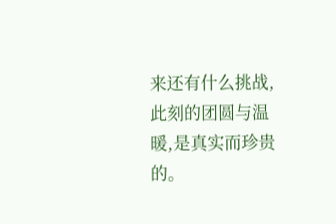来还有什么挑战,此刻的团圆与温暖,是真实而珍贵的。